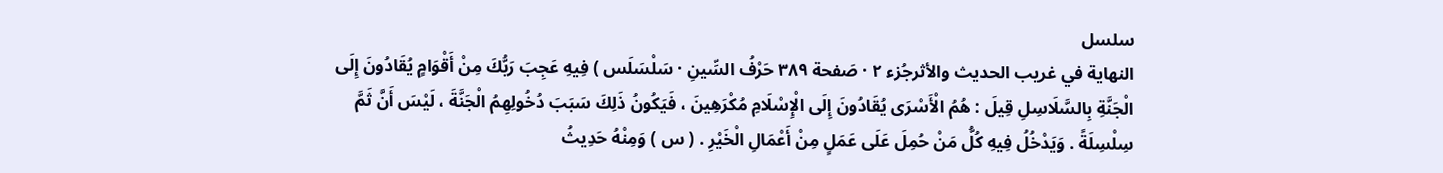سلسل
النهاية في غريب الحديث والأثرجُزء ٢ · صَفحة ٣٨٩ حَرْفُ السِّينِ · سَلْسَلَس ) فِيهِ عَجِبَ رَبُّكَ مِنْ أَقْوَامٍ يُقَادُونَ إِلَى الْجَنَّةِ بِالسَّلَاسِلِ قِيلَ : هُمُ الْأَسْرَى يُقَادُونَ إِلَى الْإِسْلَامِ مُكْرَهِينَ ، فَيَكُونُ ذَلِكَ سَبَبَ دُخُولِهِمُ الْجَنَّةَ ، لَيْسَ أَنَّ ثَمَّ سِلْسِلَةً . وَيَدْخُلُ فِيهِ كُلُّ مَنْ حُمِلَ عَلَى عَمَلٍ مِنْ أَعْمَالِ الْخَيْرِ . ( س ) وَمِنْهُ حَدِيثُ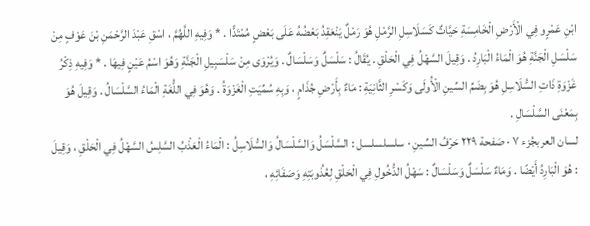ابْنِ عَمْرٍو فِي الْأَرْضِ الْخَامِسَةِ حَيَّاتٌ كَسَلَاسِلِ الرَّمْلِ هُوَ رَمْلٌ يَنْعَقِدُ بَعْضُهُ عَلَى بَعْضٍ مُمْتَدًّا . * وَفِيهِ اللَّهُمَّ ، اسْقِ عَبْدَ الرَّحْمَنِ بْنَ عَوْفٍ مِنْ سَلْسَلِ الْجَنَّةِ هُوَ الْمَاءُ الْبَارِدُ . وَقِيلَ السَّهْلُ فِي الْحَلْقِ . يُقَالُ : سَلْسَلٌ وَسَلْسَالٌ . وَيُرْوَى مِنْ سَلْسَبِيلِ الْجَنَّةِ وَهُوَ اسْمُ عَيْنٍ فِيهَا . * وَفِيهِ ذِكْرُ غَزْوَةِ ذَاتِ السُّلَاسِلِ هُوَ بِضَمِّ السِّينِ الْأُولَى وَكَسْرِ الثَّانِيَةِ : مَاءٌ بِأَرْضِ جُذَامٍ ، وَبِهِ سُمِّيَتِ الْغَزْوَةُ . وَهُوَ فِي اللُّغَةِ الْمَاءُ السَّلْسَالُ . وَقِيلَ هُوَ بِمَعْنَى السَّلْسَالِ .
لسان العربجُزء ٧ · صَفحة ٢٢٩ حَرْفُ السِّينِ · سلسلسلسل : السَّلْسَلُ وَالسَّلْسَالُ وَالسُّلَاسِلُ : الْمَاءُ الْعَذْبُ السَّلِسُ السَّهْلُ فِي الْحَلْقِ ، وَقِيلَ : هُوَ الْبَارِدُ أَيْضًا . وَمَاءٌ سَلْسَلٌ وَسَلْسَالٌ : سَهْلُ الدُّخُولِ فِي الْحَلْقِ لِعُذُوبَتِهِ وَصَفَائِهِ ،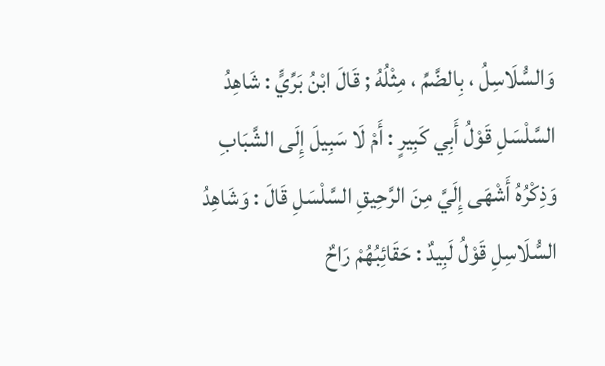وَالسُّلَاسِلُ ، بِالضَّمِّ ، مِثْلُهُ ; قَالَ ابْنُ بَرِّيٍّ : شَاهِدُ السَّلْسَلِ قَوْلُ أَبِي كَبِيرٍ : أَمْ لَا سَبِيلَ إِلَى الشَّبَابِ وَذِكْرُهُ أَشْهَى إِلَيَّ مِنَ الرَّحِيقِ السَّلْسَلِ قَالَ : وَشَاهِدُ السُّلَاسِلِ قَوْلُ لَبِيدٌ : حَقَائِبُهُمْ رَاحٌ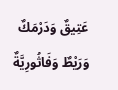عَتِيقٌ وَدَرْمَكٌ وَرَيْطٌ وَفَاثُورِيَّةٌ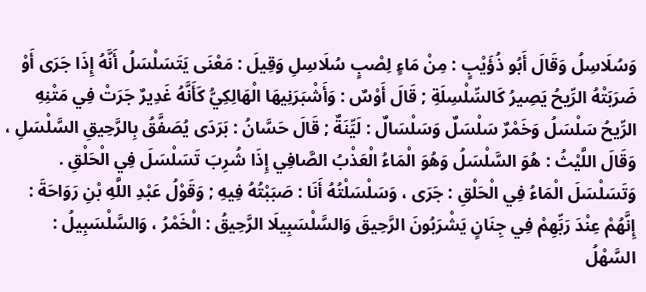وَسُلَاسِلُ وَقَالَ أَبُو ذُؤَيْبٍ : مِنْ مَاءٍ لِصْبٍ سُلَاسِلِ وَقِيلَ : مَعْنَى يَتَسَلْسَلُ أَنَّهُ إِذَا جَرَى أَوْ ضَرَبَتْهُ الرِّيحُ يَصِيرُ كَالسِّلْسِلَةِ ; قَالَ أَوْسٌ : وَأَشْبَرَنِيهَا الْهَالِكِيُّ كَأَنَّهُ غَدِيرٌ جَرَتْ فِي مَتْنِهِ الرِّيحُ سَلْسَلُ وَخَمْرٌ سَلْسَلٌ وَسَلْسَالٌ : لَيِّنَةٌ ; قَالَ حَسَّانُ : بَرَدَى يُصَفَّقُ بِالرَّحِيقِ السَّلْسَلِ ، وَقَالَ اللَّيْثُ : هُوَ السَّلْسَلُ وَهُوَ الْمَاءُ الْعَذْبُ الصَّافِي إِذَا شُرِبَ تَسَلْسَلَ فِي الْحَلْقِ . وَتَسَلْسَلَ الْمَاءُ فِي الْحَلْقِ : جَرَى ، وَسَلْسَلْتُهُ أَنَا : صَبَبْتُهُ فِيهِ ; وَقَوْلُ عَبْدِ اللَّهِ بْنِ رَوَاحَةَ : إِنَّهُمْ عِنْدَ رَبِّهِمْ فِي جِنَانٍ يَشْرَبُونَ الرَّحِيقَ وَالسَّلْسَبِيلَا الرَّحِيقُ : الْخَمْرُ ، وَالسَّلْسَبِيلُ : السَّهْلُ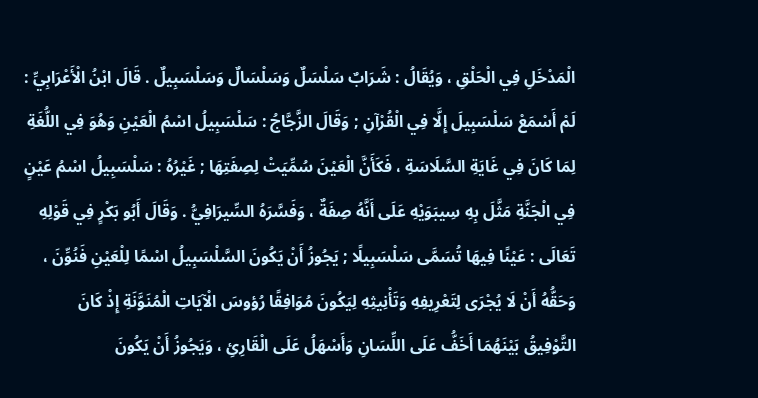الْمَدْخَلِ فِي الْحَلْقِ ، وَيُقَالُ : شَرَابٌ سَلْسَلٌ وَسَلْسَالٌ وَسَلْسَبِيلٌ . قَالَ ابْنُ الْأَعْرَابِيِّ : لَمْ أَسْمَعْ سَلْسَبِيلَ إِلَّا فِي الْقُرْآنِ ; وَقَالَ الزَّجَّاجُ : سَلْسَبِيلُ اسْمُ الْعَيْنِ وَهُوَ فِي اللُّغَةِ لِمَا كَانَ فِي غَايَةِ السَّلَاسَةِ ، فَكَأَنَّ الْعَيْنَ سُمِّيَتْ لِصِفَتِهَا ; غَيْرُهُ : سَلْسَبِيلُ اسْمُ عَيْنٍ فِي الْجَنَّةِ مَثَّلَ بِهِ سِيبَوَيْهِ عَلَى أَنَّهُ صِفَةٌ ، وَفَسَّرَهُ السِّيرَافِيُّ . وَقَالَ أَبُو بَكْرٍ فِي قَوْلِهِ تَعَالَى : عَيْنًا فِيهَا تُسَمَّى سَلْسَبِيلًا ; يَجُوزُ أَنْ يَكُونَ السَّلْسَبِيلُ اسْمًا لِلْعَيْنِ فَنُوِّنَ ، وَحَقُّهُ أَنْ لَا يُجْرَى لِتَعْرِيفِهِ وَتَأْنِيثِهِ لِيَكُونَ مُوَافِقًا رُؤوسَ الْآيَاتِ الْمُنَوَّنَةِ إِذْ كَانَ التَّوْفِيقُ بَيْنَهُمَا أَخَفُّ عَلَى اللِّسَانِ وَأَسْهَلُ عَلَى الْقَارِئِ ، وَيَجُوزُ أَنْ يَكُونَ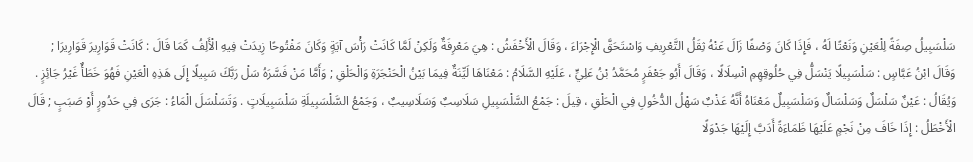سَلْسَبِيلُ صِفَةً لِلْعَيْنِ وَنَعْتًا لَهُ ، فَإِذَا كَانَ وَصْفًا زَالَ عَنْهُ ثِقَلُ التَّعْرِيفِ وَاسْتَحَقَّ الْإِجْرَاءَ ، وَقَالَ الْأَخْفَشُ : هِيَ مَعْرِفَةٌ وَلَكِنْ لَمَّا كَانَتْ رَأْسَ آيَةٍ وَكَانَ مَفْتُوحًا زِيدَتْ فِيهِ الْأَلِفُ كَمَا قَالَ : كَانَتْ قَوَارِيرَ قَوَارِيرَا ; وَقَالَ ابْنُ عَبَّاسٍ : سَلْسَبِيلًا يَنْسَلُّ فِي حُلُوقِهِمِ انْسِلَالًا ، وَقَالَ أَبُو جَعْفَرٍ مُحَمَّدُ بْنُ عَلِيٍّ ، عَلَيْهِ السَّلَامُ : مَعْنَاهَا لَيِّنَةٌ فِيمَا بَيْنُ الْحَنْجَرَةِ وَالْحَلْقِ ; وَأَمَّا مَنْ فَسَّرَهُ سَلْ رَبَّكَ سَبِيلًا إِلَى هَذِهِ الْعَيْنِ فَهُوَ خَطَأٌ غَيْرُ جَائِزٍ . وَيُقَالُ : عَيْنٌ سَلْسَلٌ وَسَلْسَالٌ وَسَلْسَبِيلٌ مَعْنَاهُ أَنَّهُ عَذْبٌ سَهْلُ الدُّخُولِ فِي الْحَلْقِ ، قِيلَ : جَمْعُ السَّلْسَبِيلِ سَلَاسِبٌ وَسَلَاسِيبٌ ، وَجَمْعُ السَّلْسَبِيلَةِ سَلْسَبِيلَاتٍ . وَتَسَلْسَلَ الْمَاءُ : جَرَى فِي حَدُورٍ أَوْ صَبَبٍ ; قَالَ الْأَخْطَلُ : إِذَا خَافَ مِنْ نَجْمٍ عَلَيْهَا ظَمَاءَةً أَدَبَّ إِلَيْهَا جَدْوَلًا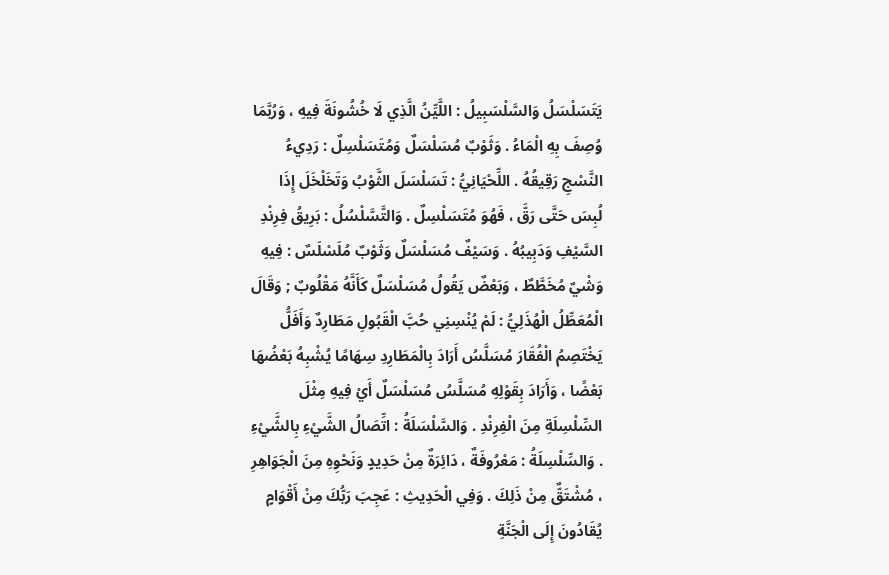يَتَسَلْسَلُ وَالسَّلْسَبِيلُ : اللَّيِّنُ الَّذِي لَا خُشُونَةَ فِيهِ ، وَرُبَّمَا وُصِفَ بِهِ الْمَاءُ . وَثَوْبٌ مُسَلْسَلٌ وَمُتَسَلْسِلٌ : رَدِيءُ النَّسْجِ رَقِيقُهُ . اللِّحْيَانِيُّ : تَسَلْسَلَ الثَّوْبُ وَتَخَلْخَلَ إِذَا لُبِسَ حَتَّى رَقَّ ، فَهُوَ مُتَسَلْسِلٌ . وَالتَّسَّلْسُلُ : بَرِيقُ فِرِنْدِ السَّيْفِ وَدَبِيبُهُ . وَسَيْفٌ مُسَلْسَلٌ وَثَوْبٌ مُلَسْلَسٌ : فِيهِ وَشْيٌ مُخَطَّطٌ ، وَبَعْضٌ يَقُولُ مُسَلْسَلٌ كَأَنَّهُ مَقْلُوبٌ ; وَقَالَ الْمُعَطِّلُ الْهُذَلِيُّ : لَمْ يُنْسِنِي حُبَّ الْقَبُولِ مَطَارِدٌ وَأَفَلُّ يَخْتَصِمُ الْفُقَارَ مُسَلَّسُ أَرَادَ بِالْمَطَارِدِ سِهَامًا يُشْبِهُ بَعْضُهَا بَعْضًا ، وَأَرَادَ بِقَوْلِهِ مُسَلَّسُ مُسَلْسَلٌ أَيْ فِيهِ مِثْلَ السِّلْسِلَةِ مِنَ الْفِرِنْدِ . وَالسَّلْسَلَةُ : اتِّصَالُ الشَّيْءِ بِالشَّيْءِ . وَالسِّلْسِلَةُ : مَعْرُوفَةٌ ، دَائِرَةٌ مِنْ حَدِيدٍ وَنَحْوِهِ مِنَ الْجَوَاهِرِ ، مُشْتَقٌّ مِنْ ذَلِكَ . وَفِي الْحَدِيثِ : عَجِبَ رَبُّكَ مِنْ أَقْوَامٍ يُقَادُونَ إِلَى الْجَنَّةِ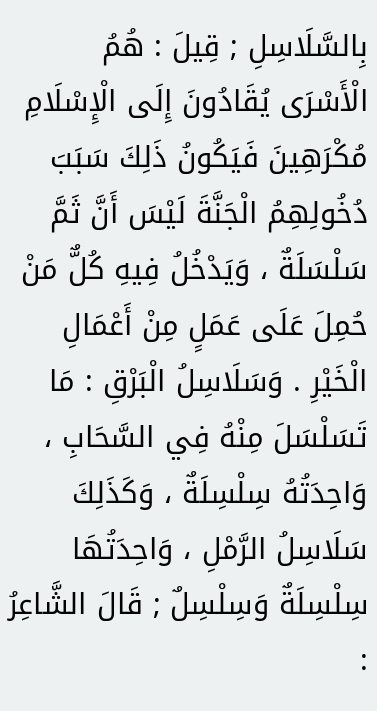بِالسَّلَاسِلِ ; قِيلَ : هُمُ الْأَسْرَى يُقَادُونَ إِلَى الْإِسْلَامِ مُكْرَهِينَ فَيَكُونُ ذَلِكَ سَبَبَ دُخُولِهِمُ الْجَنَّةَ لَيْسَ أَنَّ ثَمَّ سَلْسَلَةٌ ، وَيَدْخُلُ فِيهِ كُلٌّ مَنْ حُمِلَ عَلَى عَمَلٍ مِنْ أَعْمَالِ الْخَيْرِ . وَسَلَاسِلُ الْبَرْقِ : مَا تَسَلْسَلَ مِنْهُ فِي السَّحَابِ ، وَاحِدَتُهُ سِلْسِلَةٌ ، وَكَذَلِكَ سَلَاسِلُ الرَّمْلِ ، وَاحِدَتُهَا سِلْسِلَةٌ وَسِلْسِلٌ ; قَالَ الشَّاعِرُ :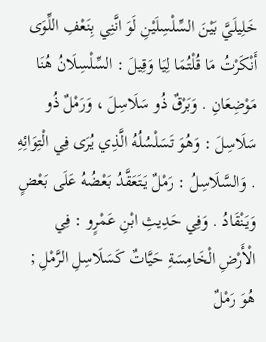خَلِيلَيَّ بَيْنَ السِّلْسِلَيْنِ لَوَ انَّنِي بِنَعْفِ اللِّوَى أَنْكَرْتُ مَا قُلْتُمَا لِيَا وَقِيلَ : السِّلْسِلَانُ هُنَا مَوْضِعَانِ . وَبَرْقٌ ذُو سَلَاسِلَ ، وَرَمْلٌ ذُو سَلَاسِلَ : وَهُوَ تَسَلْسُلُهُ الَّذِي يُرَى فِي الْتِوَائِهِ . وَالسَّلَاسِلُ : رَمْلٌ يَتَعَقَّدُ بَعْضُهُ عَلَى بَعْضٍ وَيَنْقَادُ . وَفِي حَدِيثِ ابْنِ عَمْرٍو : فِي الْأَرْضِ الْخَامِسَةِ حَيَّاتٌ كَسَلَاسِلِ الرَّمْلِ ; هُوَ رَمْلٌ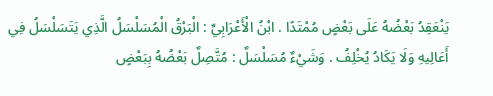يَنْعَقِدُ بَعْضُهُ عَلَى بَعْضٍ مُمْتَدًا . ابْنُ الْأَعْرَابِيِّ : الْبَرْقُ الْمُسَلْسَلُ الَّذِي يَتَسَلْسَلُ فِي أَعَالِيهِ وَلَا يَكَادُ يُخْلِفُ . وَشَيْءٌ مُسَلْسَلٌ : مُتَّصِلٌ بَعْضُهُ بِبَعْضٍ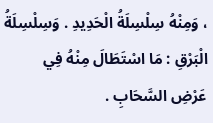، وَمِنْهُ سِلْسِلَةُ الْحَدِيدِ . وَسِلْسِلَةُ الْبَرْقِ : مَا اسْتَطَالَ مِنْهُ فِي عَرْضِ السَّحَابِ .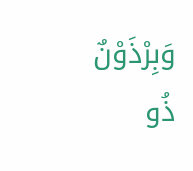وَبِرْذَوْنٌ ذُو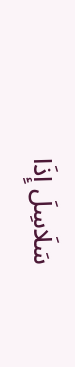سَلَاسِلَ إِذَا